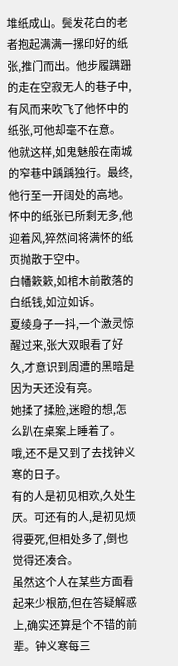堆纸成山。鬓发花白的老者抱起满满一摞印好的纸张,推门而出。他步履蹒跚的走在空寂无人的巷子中,有风而来吹飞了他怀中的纸张,可他却毫不在意。
他就这样,如鬼魅般在南城的窄巷中踽踽独行。最终,他行至一开阔处的高地。
怀中的纸张已所剩无多,他迎着风,猝然间将满怀的纸页抛散于空中。
白幡簌簌,如棺木前散落的白纸钱,如泣如诉。
夏绫身子一抖,一个激灵惊醒过来,张大双眼看了好久,才意识到周遭的黑暗是因为天还没有亮。
她揉了揉脸,迷瞪的想,怎么趴在桌案上睡着了。
哦,还不是又到了去找钟义寒的日子。
有的人是初见相欢,久处生厌。可还有的人,是初见烦得要死,但相处多了,倒也觉得还凑合。
虽然这个人在某些方面看起来少根筋,但在答疑解惑上,确实还算是个不错的前辈。钟义寒每三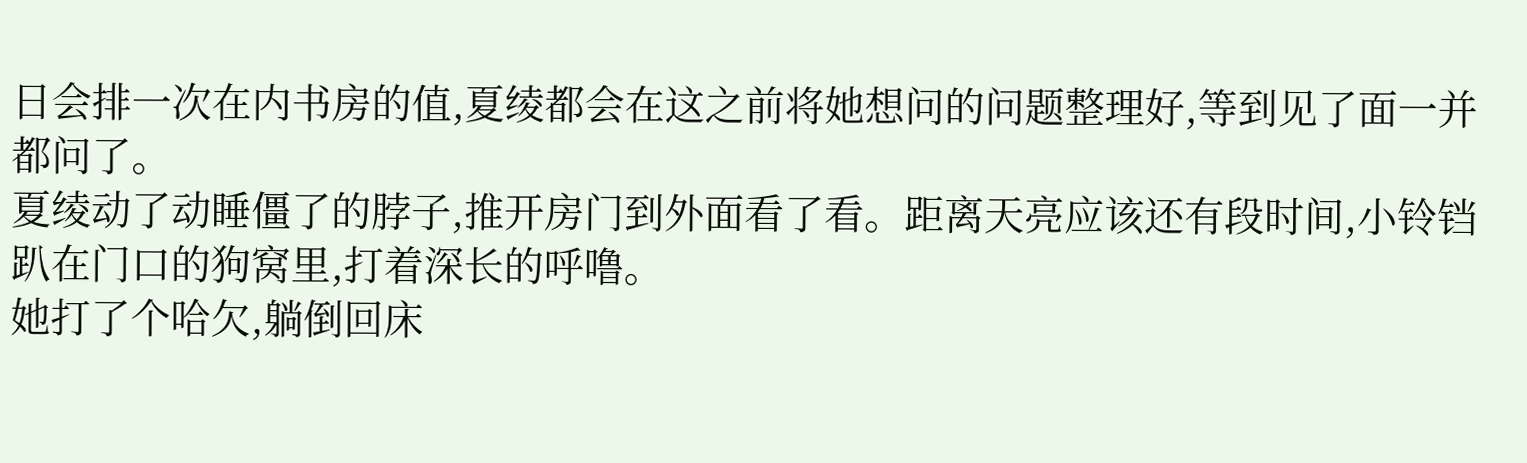日会排一次在内书房的值,夏绫都会在这之前将她想问的问题整理好,等到见了面一并都问了。
夏绫动了动睡僵了的脖子,推开房门到外面看了看。距离天亮应该还有段时间,小铃铛趴在门口的狗窝里,打着深长的呼噜。
她打了个哈欠,躺倒回床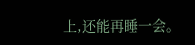上,还能再睡一会。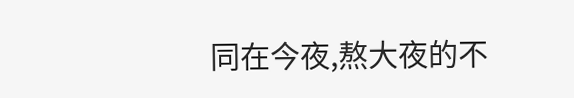同在今夜,熬大夜的不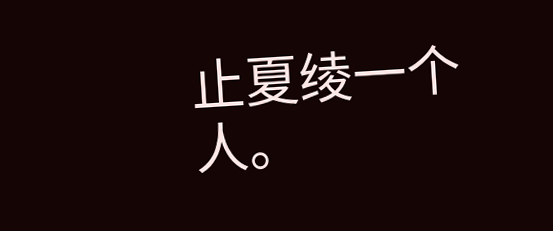止夏绫一个人。